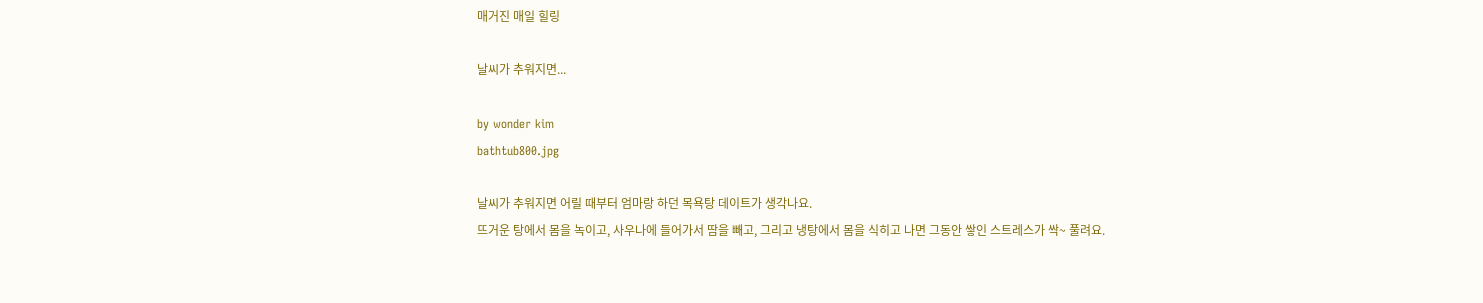매거진 매일 힐링

날씨가 추워지면...

by wonder kim
bathtub800.jpg

날씨가 추워지면 어릴 때부터 엄마랑 하던 목욕탕 데이트가 생각나요.
뜨거운 탕에서 몸을 녹이고, 사우나에 들어가서 땀을 빼고, 그리고 냉탕에서 몸을 식히고 나면 그동안 쌓인 스트레스가 싹~ 풀려요.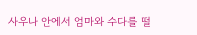사우나 안에서 엄마와 수다를 떨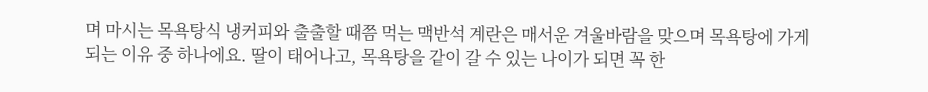며 마시는 목욕탕식 냉커피와 출출할 때쯤 먹는 맥반석 계란은 매서운 겨울바람을 맞으며 목욕탕에 가게 되는 이유 중 하나에요. 딸이 태어나고, 목욕탕을 같이 갈 수 있는 나이가 되면 꼭 한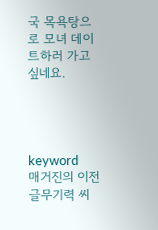국 목욕탕으로 모녀 데이트하러 가고 싶네요.




keyword
매거진의 이전글무기력 씨